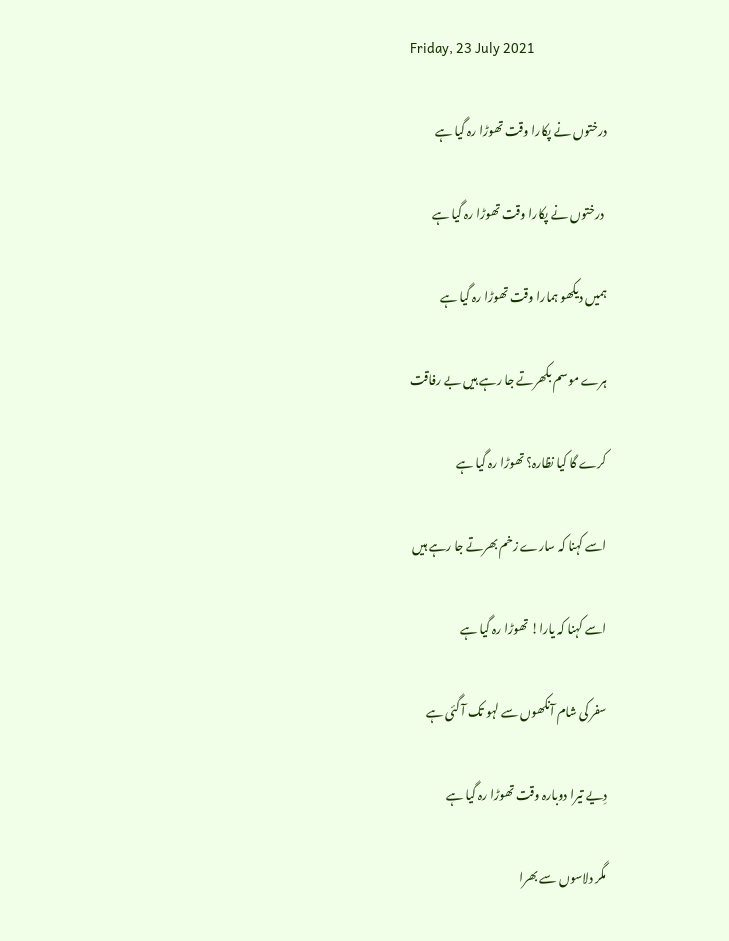Friday, 23 July 2021

درختوں نے پکارا وقت تھوڑا رہ گیا ہے

 درختوں نے پکارا وقت تھوڑا رہ گیا ہے

ہمیں دیکھو ہمارا وقت تھوڑا رہ گیا ہے

ہرے موسم بکھرتے جا رہے ہیں بے رفاقت

کرے گا کیا نظارہ؟ تھوڑا رہ گیا ہے

اسے کہنا کہ سارے زخم بھرتے جا رہے ہیں

اسے کہنا کہ یارا! تھوڑا رہ گیا ہے

سفر کی شام آنکھوں سے لہو تک آ گئی ہے

دِیے تیرا دوبارہ وقت تھوڑا رہ گیا ہے

مگر دلاسوں سے بھرا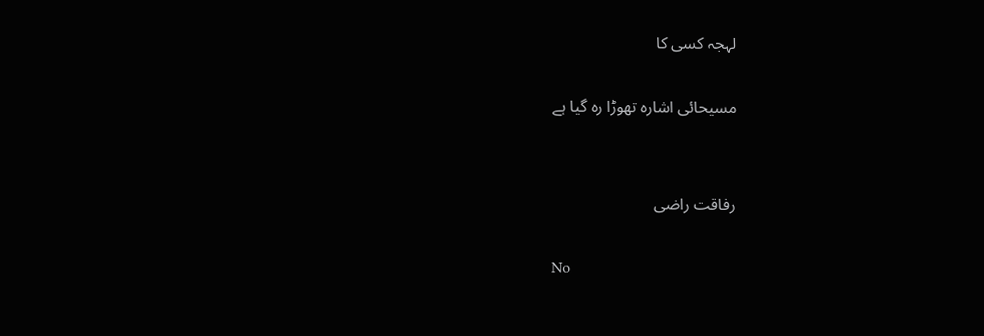لہجہ کسی کا

مسیحائی اشارہ تھوڑا رہ گیا ہے


رفاقت راضی

No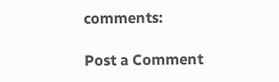comments:

Post a Comment